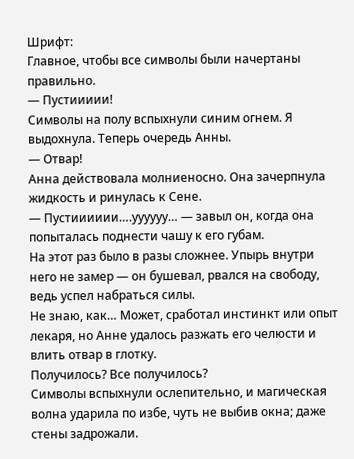Шрифт:
Главное, чтобы все символы были начертаны правильно.
— Пустиииии!
Символы на полу вспыхнули синим огнем. Я выдохнула. Теперь очередь Анны.
— Отвар!
Анна действовала молниеносно. Она зачерпнула жидкость и ринулась к Сене.
— Пустииииии….уууууу… — завыл он, когда она попыталась поднести чашу к его губам.
На этот раз было в разы сложнее. Упырь внутри него не замер — он бушевал, рвался на свободу, ведь успел набраться силы.
Не знаю, как… Может, сработал инстинкт или опыт лекаря, но Анне удалось разжать его челюсти и влить отвар в глотку.
Получилось? Все получилось?
Символы вспыхнули ослепительно, и магическая волна ударила по избе, чуть не выбив окна; даже стены задрожали.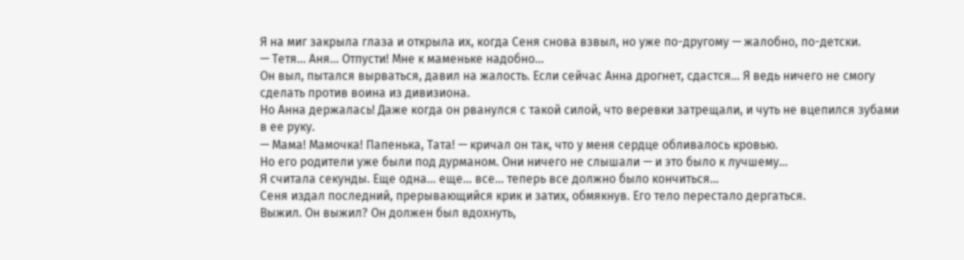Я на миг закрыла глаза и открыла их, когда Сеня снова взвыл, но уже по-другому — жалобно, по-детски.
— Тетя... Аня... Отпусти! Мне к маменьке надобно…
Он выл, пытался вырваться, давил на жалость. Если сейчас Анна дрогнет, сдастся… Я ведь ничего не смогу сделать против воина из дивизиона.
Но Анна держалась! Даже когда он рванулся с такой силой, что веревки затрещали, и чуть не вцепился зубами в ее руку.
— Мама! Мамочка! Папенька, Тата! — кричал он так, что у меня сердце обливалось кровью.
Но его родители уже были под дурманом. Они ничего не слышали — и это было к лучшему…
Я считала секунды. Еще одна… еще… все… теперь все должно было кончиться…
Сеня издал последний, прерывающийся крик и затих, обмякнув. Его тело перестало дергаться.
Выжил. Он выжил? Он должен был вдохнуть,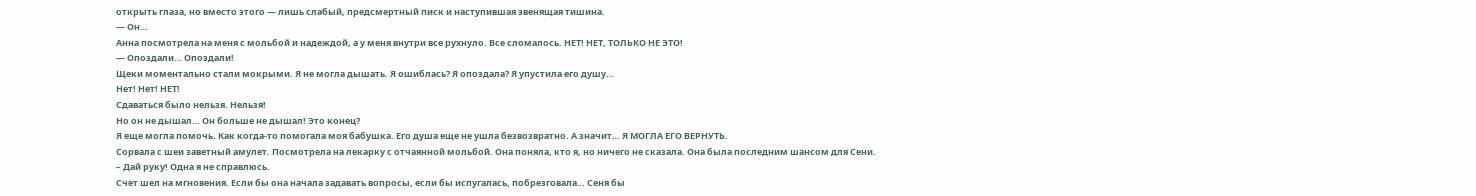открыть глаза, но вместо этого — лишь слабый, предсмертный писк и наступившая звенящая тишина.
— Он…
Анна посмотрела на меня с мольбой и надеждой, а у меня внутри все рухнуло. Все сломалось. НЕТ! НЕТ, ТОЛЬКО НЕ ЭТО!
— Опоздали… Опоздали!
Щеки моментально стали мокрыми. Я не могла дышать. Я ошиблась? Я опоздала? Я упустила его душу…
Нет! Нет! НЕТ!
Сдаваться было нельзя. Нельзя!
Но он не дышал… Он больше не дышал! Это конец?
Я еще могла помочь. Как когда-то помогала моя бабушка. Его душа еще не ушла безвозвратно. А значит… Я МОГЛА ЕГО ВЕРНУТЬ.
Сорвала с шеи заветный амулет. Посмотрела на лекарку с отчаянной мольбой. Она поняла, кто я, но ничего не сказала. Она была последним шансом для Сени.
– Дай руку! Одна я не справлюсь.
Счет шел на мгновения. Если бы она начала задавать вопросы, если бы испугалась, побрезговала… Сеня бы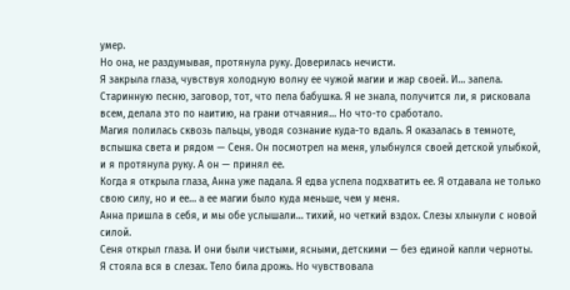умер.
Но она, не раздумывая, протянула руку. Доверилась нечисти.
Я закрыла глаза, чувствуя холодную волну ее чужой магии и жар своей. И… запела. Старинную песню, заговор, тот, что пела бабушка. Я не знала, получится ли, я рисковала всем, делала это по наитию, на грани отчаяния… Но что-то сработало.
Магия полилась сквозь пальцы, уводя сознание куда-то вдаль. Я оказалась в темноте, вспышка света и рядом — Сеня. Он посмотрел на меня, улыбнулся своей детской улыбкой, и я протянула руку. А он — принял ее.
Когда я открыла глаза, Анна уже падала. Я едва успела подхватить ее. Я отдавала не только свою силу, но и ее… а ее магии было куда меньше, чем у меня.
Анна пришла в себя, и мы обе услышали… тихий, но четкий вздох. Слезы хлынули с новой силой.
Сеня открыл глаза. И они были чистыми, ясными, детскими — без единой капли черноты.
Я стояла вся в слезах. Тело била дрожь. Но чувствовала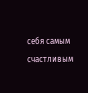себя самым счастливым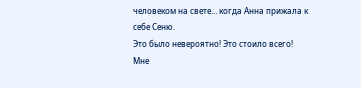человеком на свете… когда Анна прижала к себе Сеню.
Это было невероятно! Это стоило всего!
Мне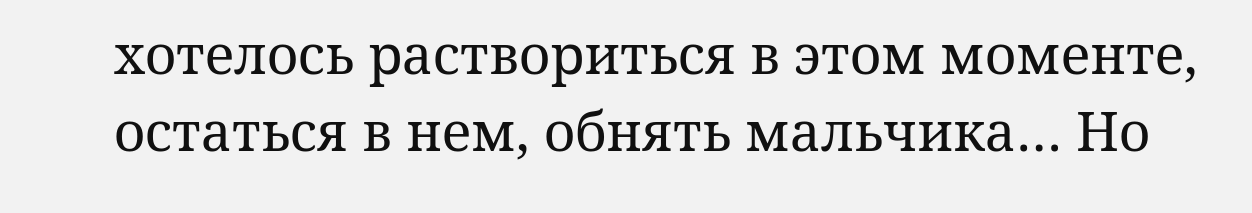хотелось раствориться в этом моменте, остаться в нем, обнять мальчика… Но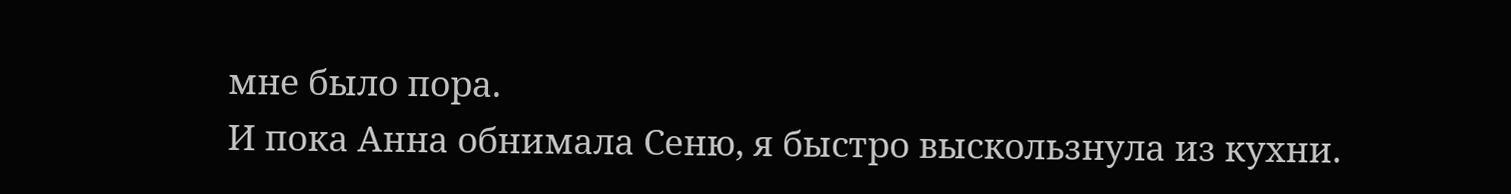мне было пора.
И пока Анна обнимала Сеню, я быстро выскользнула из кухни.